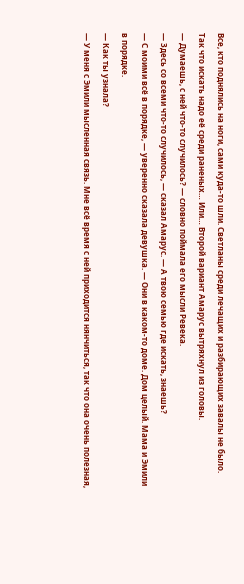Все, кто поднялись на ноги, сами куда-то шли. Светланы среди лечащих и разбирающих завалы не было. Так что искать надо её среди раненых… Или… Второй вариант Амарус вытряхнул из головы.
— Думаешь, с ней что-то случилось? — словно поймала его мысли Ревека.
— Здесь со всеми что-то случилось, — сказал Амарус. — А твою семью где искать, знаешь?
— С моими всё в порядке, — уверенно сказала девушка. — Они в каком-то доме. Дом целый. Мама и Эмили в порядке.
— Как ты узнала?
— У меня с Эмили мысленная связь. Мне всё время с ней приходится нянчиться, так что она очень полезная,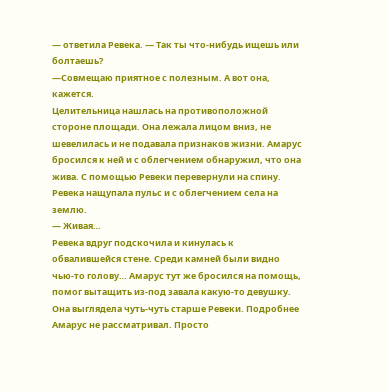— ответила Ревека. — Так ты что-нибудь ищешь или болтаешь?
—Совмещаю приятное с полезным. А вот она, кажется.
Целительница нашлась на противоположной стороне площади. Она лежала лицом вниз, не шевелилась и не подавала признаков жизни. Амарус бросился к ней и с облегчением обнаружил, что она жива. С помощью Ревеки перевернули на спину. Ревека нащупала пульс и с облегчением села на землю.
— Живая…
Ревека вдруг подскочила и кинулась к обвалившейся стене. Среди камней были видно чью-то голову… Амарус тут же бросился на помощь, помог вытащить из-под завала какую-то девушку. Она выглядела чуть-чуть старше Ревеки. Подробнее Амарус не рассматривал. Просто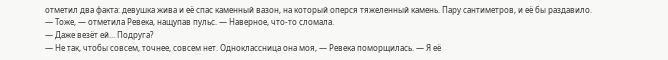отметил два факта: девушка жива и её спас каменный вазон, на который оперся тяжеленный камень. Пару сантиметров, и её бы раздавило.
— Тоже, — отметила Ревека, нащупав пульс. — Наверное, что-то сломала.
— Даже везёт ей… Подруга?
— Не так, чтобы совсем, точнее, совсем нет. Одноклассница она моя, — Ревека поморщилась. — Я её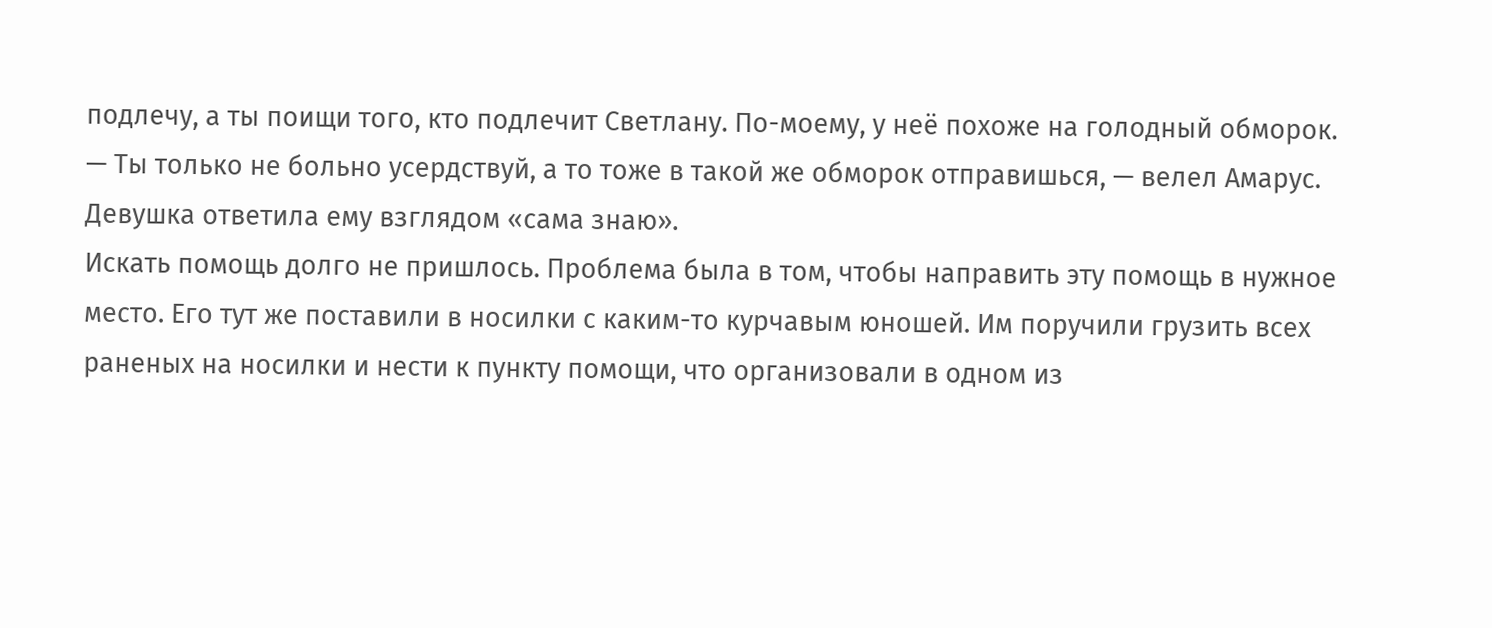подлечу, а ты поищи того, кто подлечит Светлану. По-моему, у неё похоже на голодный обморок.
— Ты только не больно усердствуй, а то тоже в такой же обморок отправишься, — велел Амарус. Девушка ответила ему взглядом «сама знаю».
Искать помощь долго не пришлось. Проблема была в том, чтобы направить эту помощь в нужное место. Его тут же поставили в носилки с каким-то курчавым юношей. Им поручили грузить всех раненых на носилки и нести к пункту помощи, что организовали в одном из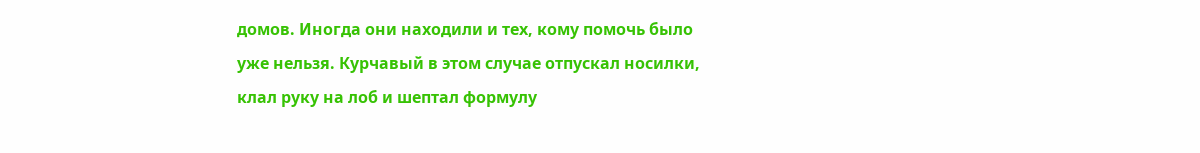домов. Иногда они находили и тех, кому помочь было уже нельзя. Курчавый в этом случае отпускал носилки, клал руку на лоб и шептал формулу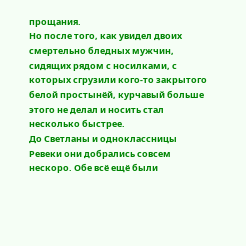прощания.
Но после того, как увидел двоих смертельно бледных мужчин, сидящих рядом с носилками, с которых сгрузили кого-то закрытого белой простынёй, курчавый больше этого не делал и носить стал несколько быстрее.
До Светланы и одноклассницы Ревеки они добрались совсем нескоро. Обе всё ещё были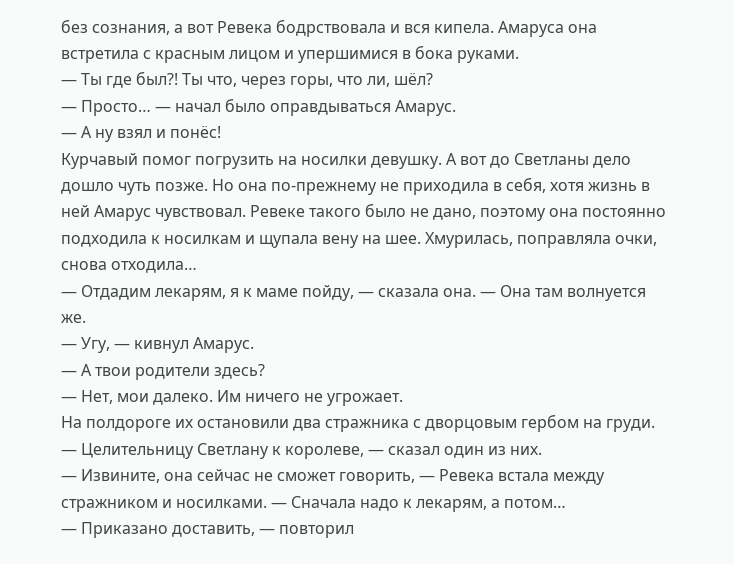без сознания, а вот Ревека бодрствовала и вся кипела. Амаруса она встретила с красным лицом и упершимися в бока руками.
— Ты где был?! Ты что, через горы, что ли, шёл?
— Просто… — начал было оправдываться Амарус.
— А ну взял и понёс!
Курчавый помог погрузить на носилки девушку. А вот до Светланы дело дошло чуть позже. Но она по-прежнему не приходила в себя, хотя жизнь в ней Амарус чувствовал. Ревеке такого было не дано, поэтому она постоянно подходила к носилкам и щупала вену на шее. Хмурилась, поправляла очки, снова отходила…
— Отдадим лекарям, я к маме пойду, — сказала она. — Она там волнуется же.
— Угу, — кивнул Амарус.
— А твои родители здесь?
— Нет, мои далеко. Им ничего не угрожает.
На полдороге их остановили два стражника с дворцовым гербом на груди.
— Целительницу Светлану к королеве, — сказал один из них.
— Извините, она сейчас не сможет говорить, — Ревека встала между стражником и носилками. — Сначала надо к лекарям, а потом…
— Приказано доставить, — повторил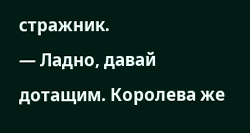стражник.
— Ладно, давай дотащим. Королева же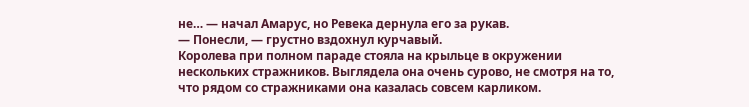не… — начал Амарус, но Ревека дернула его за рукав.
— Понесли, — грустно вздохнул курчавый.
Королева при полном параде стояла на крыльце в окружении нескольких стражников. Выглядела она очень сурово, не смотря на то, что рядом со стражниками она казалась совсем карликом.